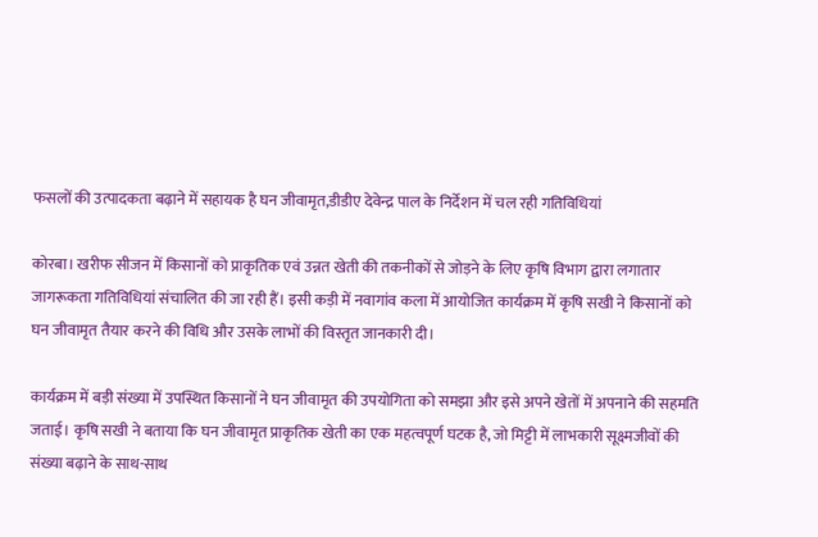फसलों की उत्पादकता बढ़ाने में सहायक है घन जीवामृत,डीडीए देवेन्द्र पाल के निर्देशन में चल रही गतिविधियां

कोरबा। खरीफ सीजन में किसानों को प्राकृतिक एवं उन्नत खेती की तकनीकों से जोड़ने के लिए कृषि विभाग द्वारा लगातार जागरूकता गतिविधियां संचालित की जा रही हैं। इसी कड़ी में नवागांव कला में आयोजित कार्यक्रम में कृषि सखी ने किसानों को घन जीवामृत तैयार करने की विधि और उसके लाभों की विस्तृत जानकारी दी।

कार्यक्रम में बड़ी संख्या में उपस्थित किसानों ने घन जीवामृत की उपयोगिता को समझा और इसे अपने खेतों में अपनाने की सहमति जताई। कृषि सखी ने बताया कि घन जीवामृत प्राकृतिक खेती का एक महत्वपूर्ण घटक है, जो मिट्टी में लाभकारी सूक्ष्मजीवों की संख्या बढ़ाने के साथ-साथ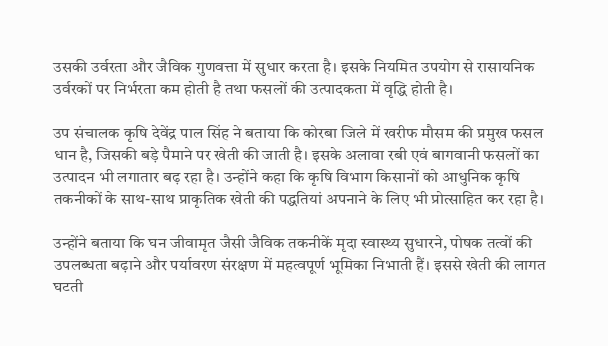उसकी उर्वरता और जैविक गुणवत्ता में सुधार करता है। इसके नियमित उपयोग से रासायनिक उर्वरकों पर निर्भरता कम होती है तथा फसलों की उत्पादकता में वृद्धि होती है।

उप संचालक कृषि देवेंद्र पाल सिंह ने बताया कि कोरबा जिले में खरीफ मौसम की प्रमुख फसल धान है, जिसकी बड़े पैमाने पर खेती की जाती है। इसके अलावा रबी एवं बागवानी फसलों का उत्पादन भी लगातार बढ़ रहा है। उन्होंने कहा कि कृषि विभाग किसानों को आधुनिक कृषि तकनीकों के साथ-साथ प्राकृतिक खेती की पद्धतियां अपनाने के लिए भी प्रोत्साहित कर रहा है।

उन्होंने बताया कि घन जीवामृत जैसी जैविक तकनीकें मृदा स्वास्थ्य सुधारने, पोषक तत्वों की उपलब्धता बढ़ाने और पर्यावरण संरक्षण में महत्वपूर्ण भूमिका निभाती हैं। इससे खेती की लागत घटती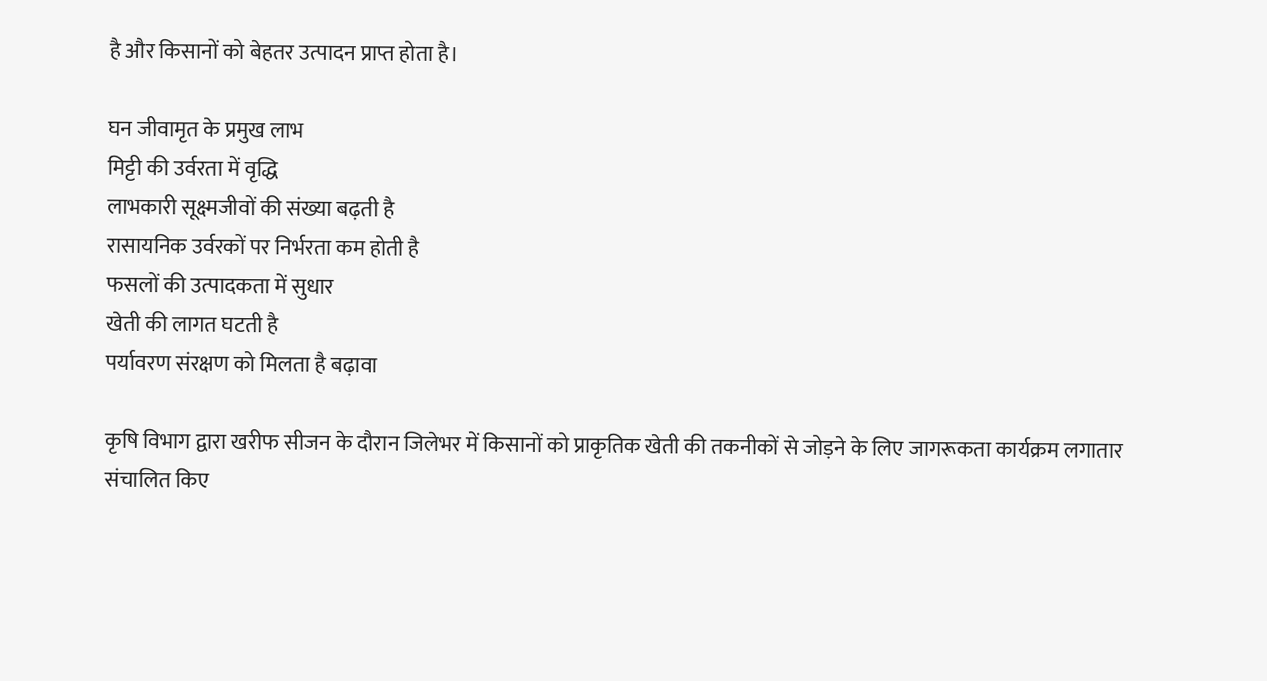है और किसानों को बेहतर उत्पादन प्राप्त होता है।

घन जीवामृत के प्रमुख लाभ
मिट्टी की उर्वरता में वृद्धि
लाभकारी सूक्ष्मजीवों की संख्या बढ़ती है
रासायनिक उर्वरकों पर निर्भरता कम होती है
फसलों की उत्पादकता में सुधार
खेती की लागत घटती है
पर्यावरण संरक्षण को मिलता है बढ़ावा

कृषि विभाग द्वारा खरीफ सीजन के दौरान जिलेभर में किसानों को प्राकृतिक खेती की तकनीकों से जोड़ने के लिए जागरूकता कार्यक्रम लगातार संचालित किए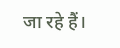जा रहे हैं।